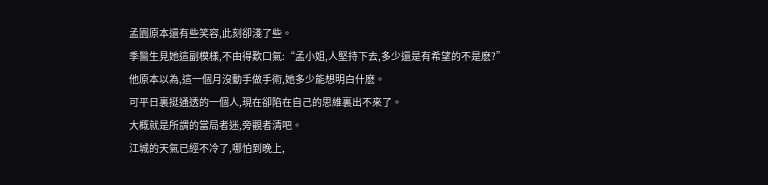孟園原本還有些笑容,此刻卻淺了些。
季醫生見她這副模樣,不由得歎口氣:“孟小姐,人堅持下去,多少還是有希望的不是麽?”
他原本以為,這一個月沒動手做手術,她多少能想明白什麽。
可平日裏挺通透的一個人,現在卻陷在自己的思維裏出不來了。
大概就是所謂的當局者迷,旁觀者清吧。
江城的天氣已經不冷了,哪怕到晚上,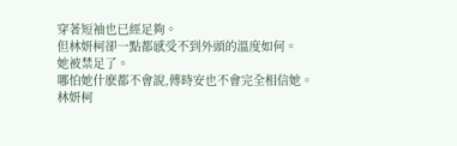穿著短袖也已經足夠。
但林妍柯卻一點都感受不到外頭的溫度如何。
她被禁足了。
哪怕她什麽都不會說,傅時安也不會完全相信她。
林妍柯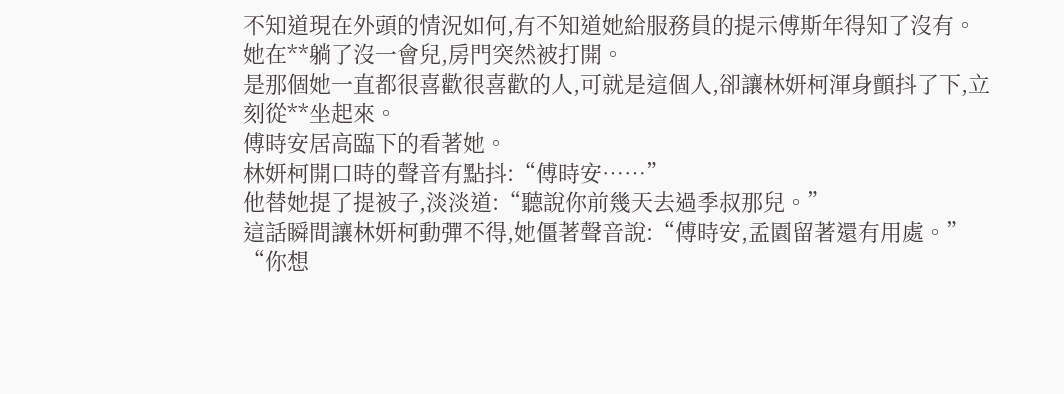不知道現在外頭的情況如何,有不知道她給服務員的提示傅斯年得知了沒有。
她在**躺了沒一會兒,房門突然被打開。
是那個她一直都很喜歡很喜歡的人,可就是這個人,卻讓林妍柯渾身顫抖了下,立刻從**坐起來。
傅時安居高臨下的看著她。
林妍柯開口時的聲音有點抖:“傅時安……”
他替她提了提被子,淡淡道:“聽說你前幾天去過季叔那兒。”
這話瞬間讓林妍柯動彈不得,她僵著聲音說:“傅時安,孟園留著還有用處。”
“你想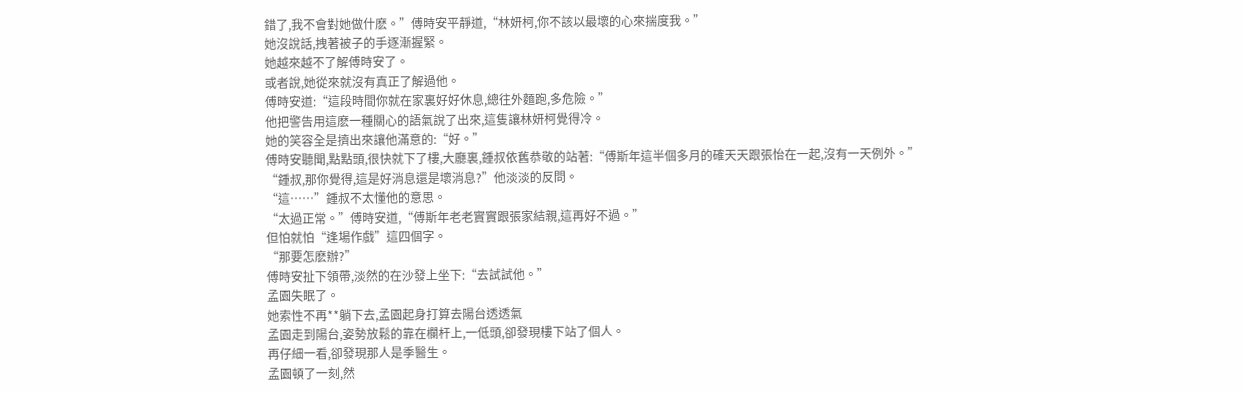錯了,我不會對她做什麽。”傅時安平靜道,“林妍柯,你不該以最壞的心來揣度我。”
她沒說話,拽著被子的手逐漸握緊。
她越來越不了解傅時安了。
或者說,她從來就沒有真正了解過他。
傅時安道:“這段時間你就在家裏好好休息,總往外麵跑,多危險。”
他把警告用這麽一種關心的語氣說了出來,這隻讓林妍柯覺得冷。
她的笑容全是擠出來讓他滿意的:“好。”
傅時安聽聞,點點頭,很快就下了樓,大廳裏,鍾叔依舊恭敬的站著:“傅斯年這半個多月的確天天跟張怡在一起,沒有一天例外。”
“鍾叔,那你覺得,這是好消息還是壞消息?”他淡淡的反問。
“這……”鍾叔不太懂他的意思。
“太過正常。”傅時安道,“傅斯年老老實實跟張家結親,這再好不過。”
但怕就怕“逢場作戲”這四個字。
“那要怎麽辦?”
傅時安扯下領帶,淡然的在沙發上坐下:“去試試他。”
孟園失眠了。
她索性不再**躺下去,孟園起身打算去陽台透透氣
孟園走到陽台,姿勢放鬆的靠在欄杆上,一低頭,卻發現樓下站了個人。
再仔細一看,卻發現那人是季醫生。
孟園頓了一刻,然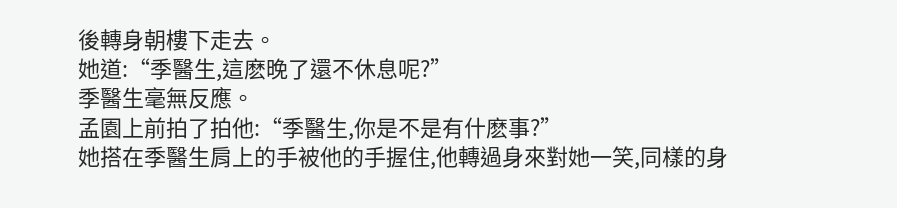後轉身朝樓下走去。
她道:“季醫生,這麽晚了還不休息呢?”
季醫生毫無反應。
孟園上前拍了拍他:“季醫生,你是不是有什麽事?”
她搭在季醫生肩上的手被他的手握住,他轉過身來對她一笑,同樣的身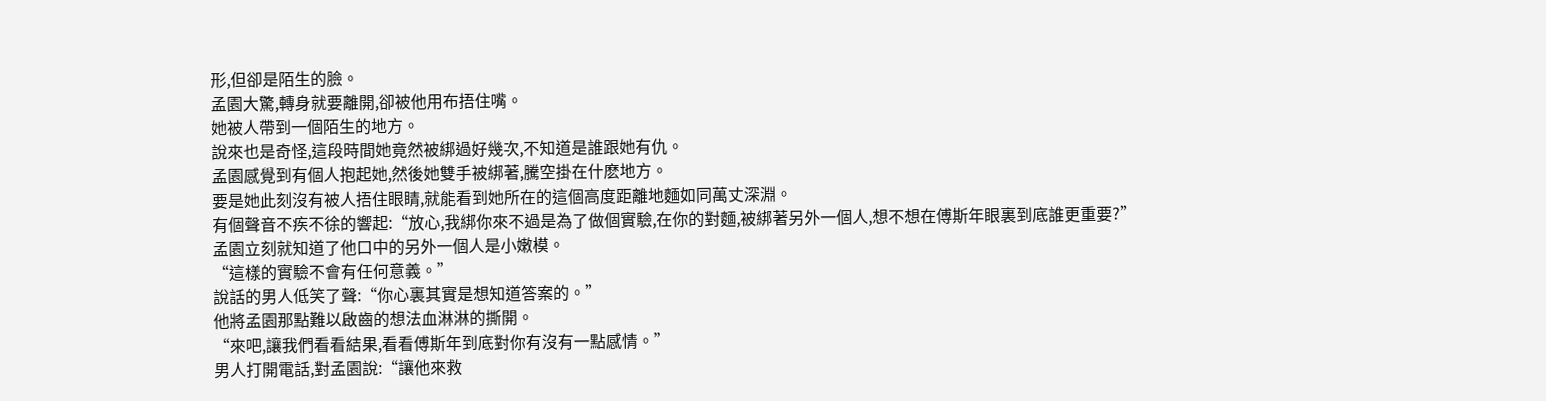形,但卻是陌生的臉。
孟園大驚,轉身就要離開,卻被他用布捂住嘴。
她被人帶到一個陌生的地方。
說來也是奇怪,這段時間她竟然被綁過好幾次,不知道是誰跟她有仇。
孟園感覺到有個人抱起她,然後她雙手被綁著,騰空掛在什麽地方。
要是她此刻沒有被人捂住眼睛,就能看到她所在的這個高度距離地麵如同萬丈深淵。
有個聲音不疾不徐的響起:“放心,我綁你來不過是為了做個實驗,在你的對麵,被綁著另外一個人,想不想在傅斯年眼裏到底誰更重要?”
孟園立刻就知道了他口中的另外一個人是小嫩模。
“這樣的實驗不會有任何意義。”
說話的男人低笑了聲:“你心裏其實是想知道答案的。”
他將孟園那點難以啟齒的想法血淋淋的撕開。
“來吧,讓我們看看結果,看看傅斯年到底對你有沒有一點感情。”
男人打開電話,對孟園說:“讓他來救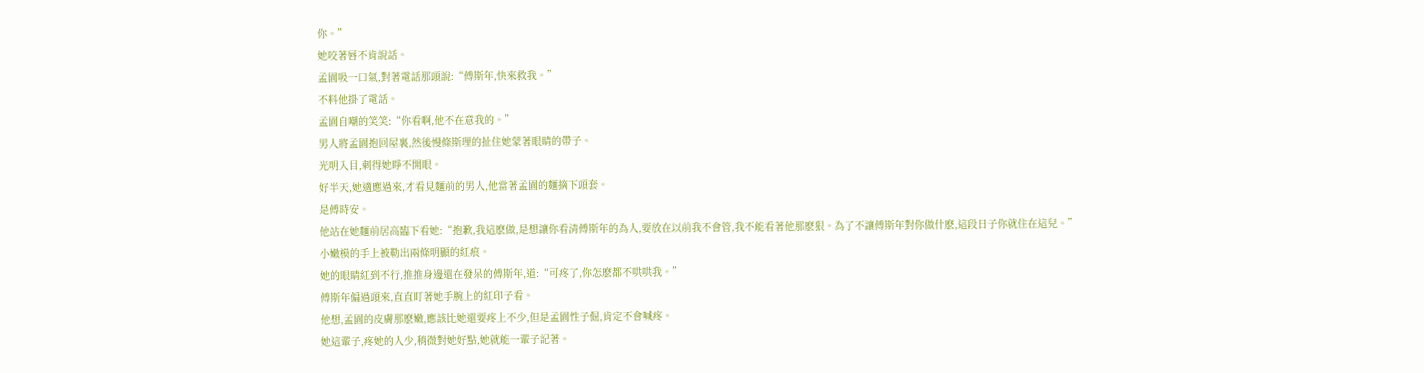你。”
她咬著唇不肯說話。
孟園吸一口氣,對著電話那頭說:“傅斯年,快來救我。”
不料他掛了電話。
孟園自嘲的笑笑:“你看啊,他不在意我的。”
男人將孟園抱回屋裏,然後慢條斯理的扯住她蒙著眼睛的帶子。
光明入目,刺得她睜不開眼。
好半天,她適應過來,才看見麵前的男人,他當著孟園的麵摘下頭套。
是傅時安。
他站在她麵前居高臨下看她:“抱歉,我這麽做,是想讓你看清傅斯年的為人,要放在以前我不會管,我不能看著他那麽狠。為了不讓傅斯年對你做什麽,這段日子你就住在這兒。”
小嫩模的手上被勒出兩條明顯的紅痕。
她的眼睛紅到不行,推推身邊還在發呆的傅斯年,道:“可疼了,你怎麽都不哄哄我。”
傅斯年偏過頭來,直直盯著她手腕上的紅印子看。
他想,孟園的皮膚那麽嫩,應該比她還要疼上不少,但是孟園性子倔,肯定不會喊疼。
她這輩子,疼她的人少,稍微對她好點,她就能一輩子記著。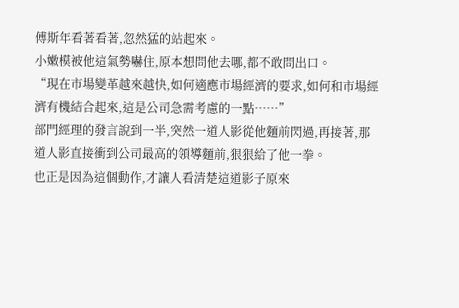傅斯年看著看著,忽然猛的站起來。
小嫩模被他這氣勢嚇住,原本想問他去哪,都不敢問出口。
“現在市場變革越來越快,如何適應市場經濟的要求,如何和市場經濟有機結合起來,這是公司急需考慮的一點……”
部門經理的發言說到一半,突然一道人影從他麵前閃過,再接著,那道人影直接衝到公司最高的領導麵前,狠狠給了他一拳。
也正是因為這個動作,才讓人看清楚這道影子原來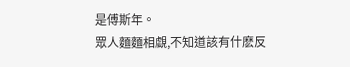是傅斯年。
眾人麵麵相覷,不知道該有什麽反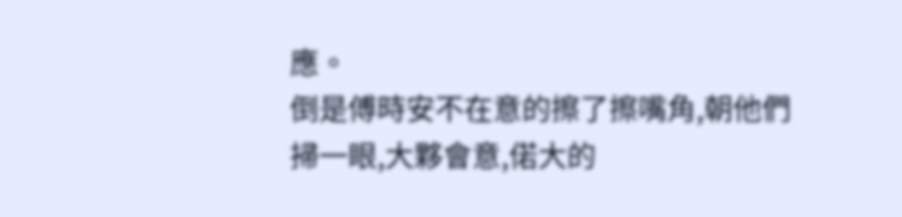應。
倒是傅時安不在意的擦了擦嘴角,朝他們掃一眼,大夥會意,偌大的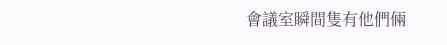會議室瞬間隻有他們倆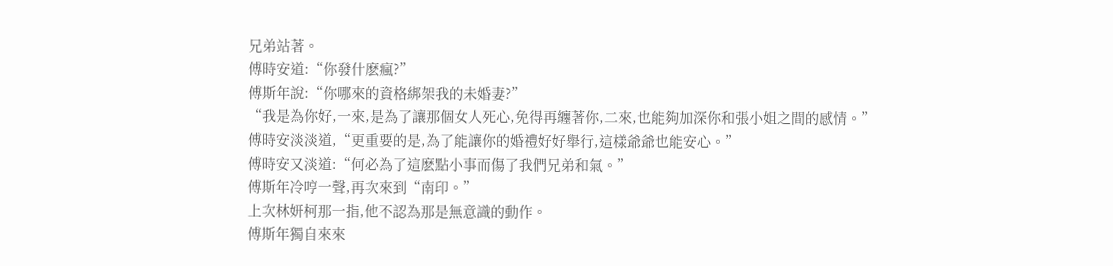兄弟站著。
傅時安道:“你發什麽瘋?”
傅斯年說:“你哪來的資格綁架我的未婚妻?”
“我是為你好,一來,是為了讓那個女人死心,免得再纏著你,二來,也能夠加深你和張小姐之間的感情。”
傅時安淡淡道,“更重要的是,為了能讓你的婚禮好好舉行,這樣爺爺也能安心。”
傅時安又淡道:“何必為了這麽點小事而傷了我們兄弟和氣。”
傅斯年冷哼一聲,再次來到“南印。”
上次林妍柯那一指,他不認為那是無意識的動作。
傅斯年獨自來來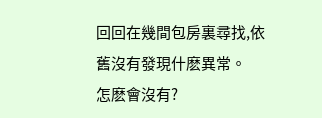回回在幾間包房裏尋找,依舊沒有發現什麽異常。
怎麽會沒有?